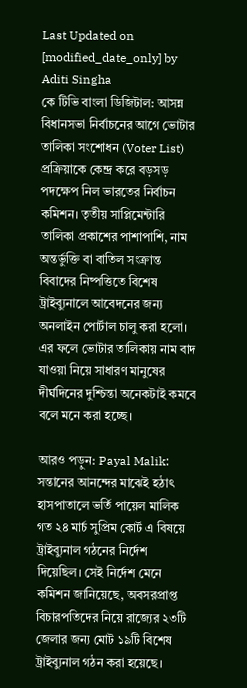Last Updated on [modified_date_only] by Aditi Singha
কে টিভি বাংলা ডিজিটাল: আসন্ন বিধানসভা নির্বাচনের আগে ভোটার তালিকা সংশোধন (Voter List) প্রক্রিয়াকে কেন্দ্র করে বড়সড় পদক্ষেপ নিল ভারতের নির্বাচন কমিশন। তৃতীয় সাপ্লিমেন্টারি তালিকা প্রকাশের পাশাপাশি, নাম অন্তর্ভুক্তি বা বাতিল সংক্রান্ত বিবাদের নিষ্পত্তিতে বিশেষ ট্রাইব্যুনালে আবেদনের জন্য অনলাইন পোর্টাল চালু করা হলো। এর ফলে ভোটার তালিকায় নাম বাদ যাওয়া নিয়ে সাধারণ মানুষের দীর্ঘদিনের দুশ্চিন্তা অনেকটাই কমবে বলে মনে করা হচ্ছে।

আরও পড়ুন: Payal Malik: সন্তানের আনন্দের মাঝেই হঠাৎ হাসপাতালে ভর্তি পায়েল মালিক
গত ২৪ মার্চ সুপ্রিম কোর্ট এ বিষয়ে ট্রাইব্যুনাল গঠনের নির্দেশ দিয়েছিল। সেই নির্দেশ মেনে কমিশন জানিয়েছে, অবসরপ্রাপ্ত বিচারপতিদের নিয়ে রাজ্যের ২৩টি জেলার জন্য মোট ১৯টি বিশেষ ট্রাইব্যুনাল গঠন করা হয়েছে।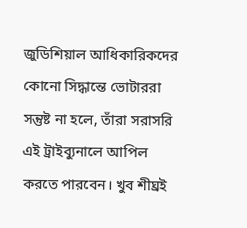জুডিশিয়াল আধিকারিকদের কোনো সিদ্ধান্তে ভোটাররা সন্তুষ্ট না হলে, তাঁরা সরাসরি এই ট্রাইব্যুনালে আপিল করতে পারবেন। খুব শীঘ্রই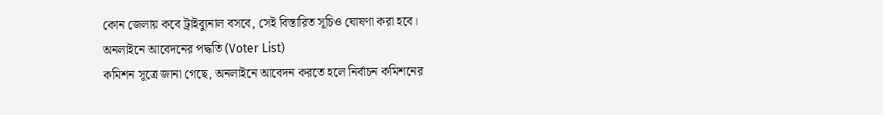কোন জেলায় কবে ট্রাইব্যুনাল বসবে, সেই বিস্তারিত সূচিও ঘোষণা করা হবে।
অনলাইনে আবেদনের পদ্ধতি (Voter List)
কমিশন সূত্রে জানা গেছে, অনলাইনে আবেদন করতে হলে নির্বাচন কমিশনের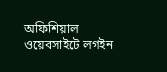অফিশিয়াল ওয়েবসাইটে লগইন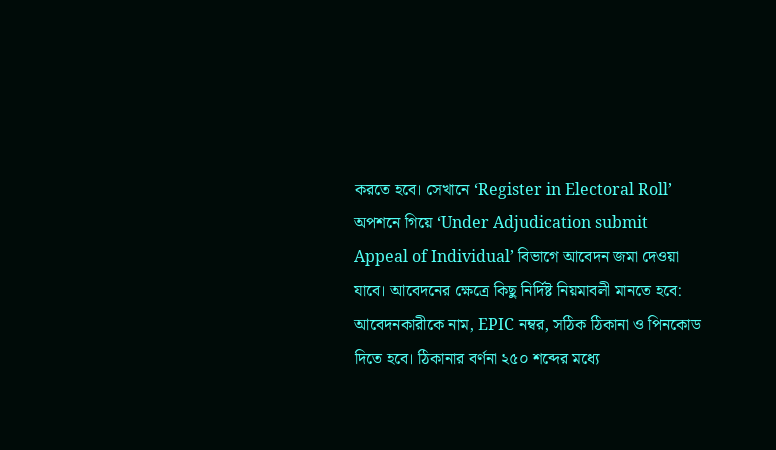করতে হবে। সেখানে ‘Register in Electoral Roll’ অপশনে গিয়ে ‘Under Adjudication submit Appeal of Individual’ বিভাগে আবেদন জমা দেওয়া যাবে। আবেদনের ক্ষেত্রে কিছু নির্দিষ্ট নিয়মাবলী মানতে হবে:
আবেদনকারীকে নাম, EPIC নম্বর, সঠিক ঠিকানা ও পিনকোড দিতে হবে। ঠিকানার বর্ণনা ২৫০ শব্দের মধ্যে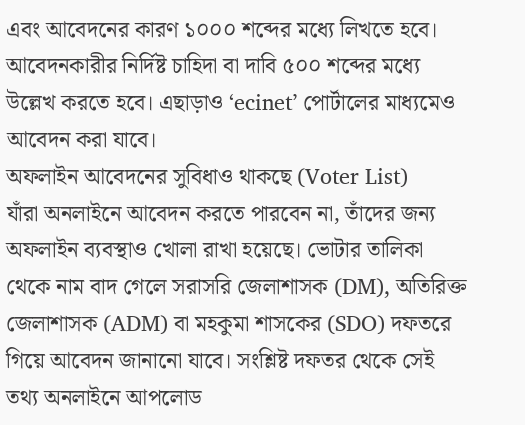এবং আবেদনের কারণ ১০০০ শব্দের মধ্যে লিখতে হবে। আবেদনকারীর নির্দিষ্ট চাহিদা বা দাবি ৫০০ শব্দের মধ্যে উল্লেখ করতে হবে। এছাড়াও ‘ecinet’ পোর্টালের মাধ্যমেও আবেদন করা যাবে।
অফলাইন আবেদনের সুবিধাও থাকছে (Voter List)
যাঁরা অনলাইনে আবেদন করতে পারবেন না, তাঁদের জন্য অফলাইন ব্যবস্থাও খোলা রাখা হয়েছে। ভোটার তালিকা থেকে নাম বাদ গেলে সরাসরি জেলাশাসক (DM), অতিরিক্ত জেলাশাসক (ADM) বা মহকুমা শাসকের (SDO) দফতরে গিয়ে আবেদন জানানো যাবে। সংশ্লিষ্ট দফতর থেকে সেই তথ্য অনলাইনে আপলোড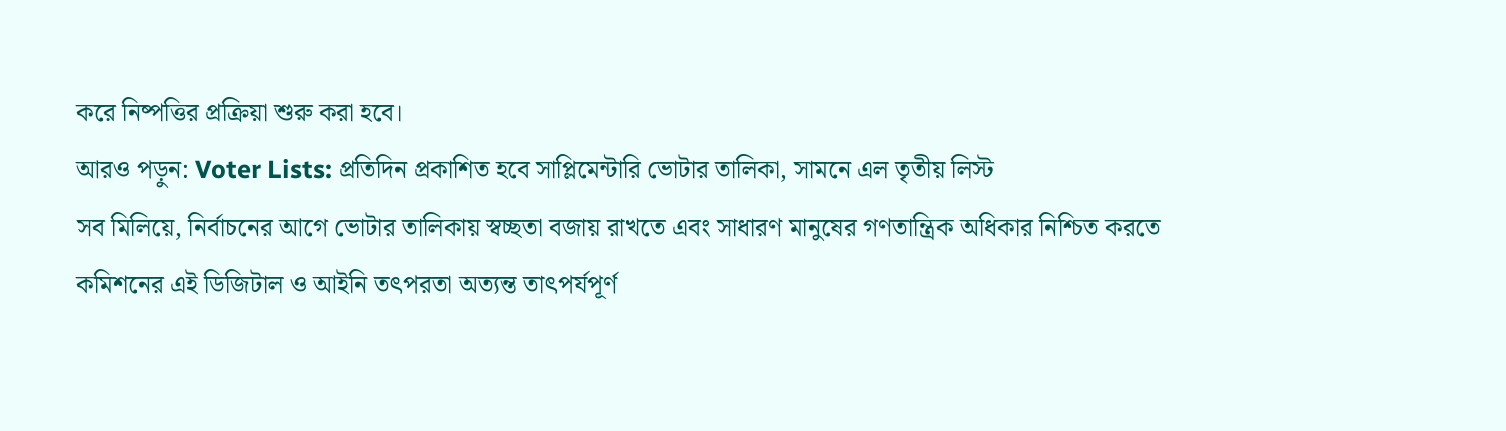করে নিষ্পত্তির প্রক্রিয়া শুরু করা হবে।
আরও পড়ুন: Voter Lists: প্রতিদিন প্রকাশিত হবে সাপ্লিমেন্টারি ভোটার তালিকা, সামনে এল তৃতীয় লিস্ট
সব মিলিয়ে, নির্বাচনের আগে ভোটার তালিকায় স্বচ্ছতা বজায় রাখতে এবং সাধারণ মানুষের গণতান্ত্রিক অধিকার নিশ্চিত করতে কমিশনের এই ডিজিটাল ও আইনি তৎপরতা অত্যন্ত তাৎপর্যপূর্ণ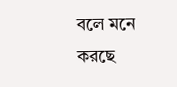বলে মনে করছে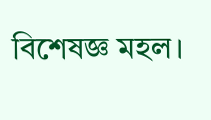বিশেষজ্ঞ মহল।